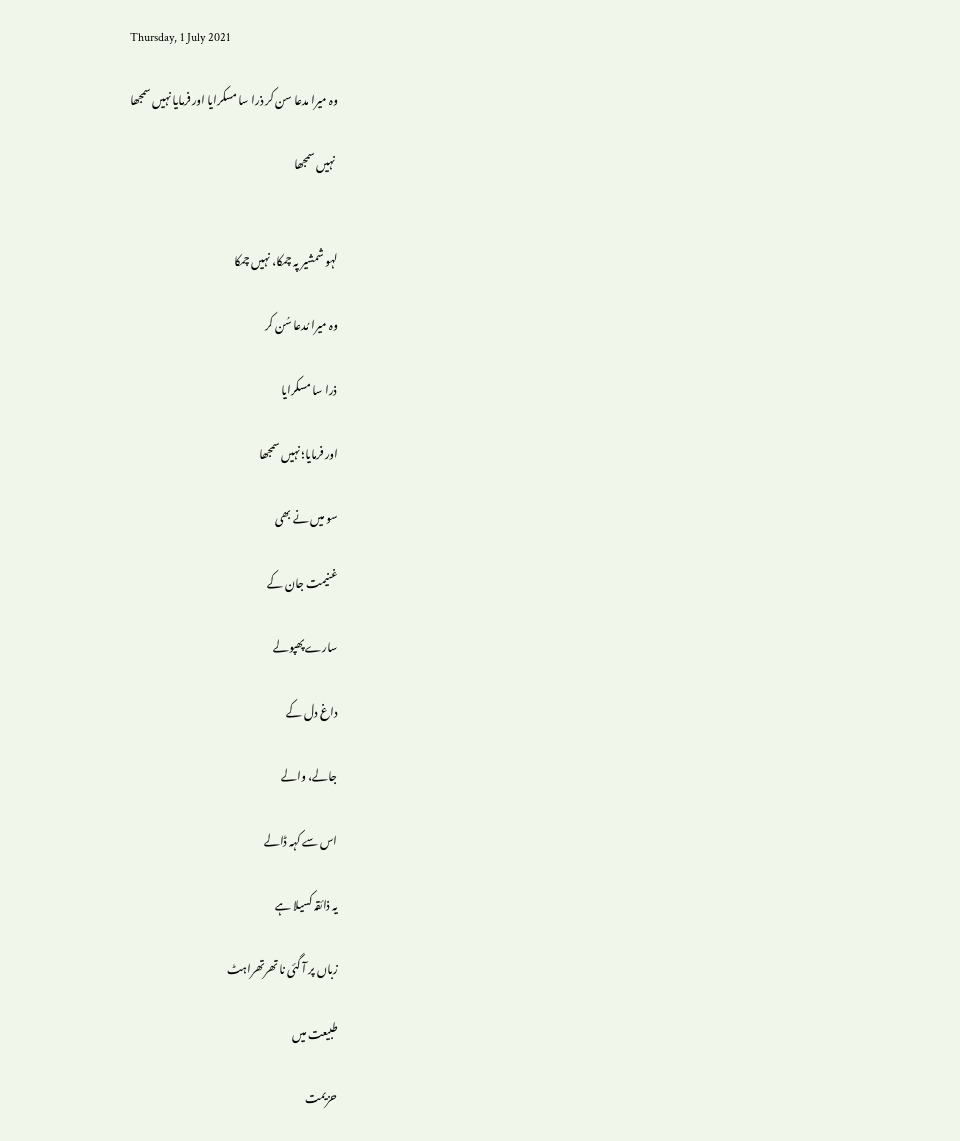Thursday, 1 July 2021

وہ میرا مدعا سن کر ذرا سا مسکرایا اور فرمایا نہیں سمجھا

 نہیں سمجھا


لہو شمشیر پہ چمکا، نہیں چمکا

وہ میرا مُدعا سُن کر

ذرا سا مسکرایا

اور فرمایا؛ نہیں سمجھا

سو میں نے بھی

غنیمت جان کے

سارے پھپولے

داغ دل کے

جالے، والے

اس سے کہہ ڈالے

یہ ذائقہ کسیلا ہے

زباں پر آ گئی نا تھرتھراہٹ

طبیعت میں

حزیمت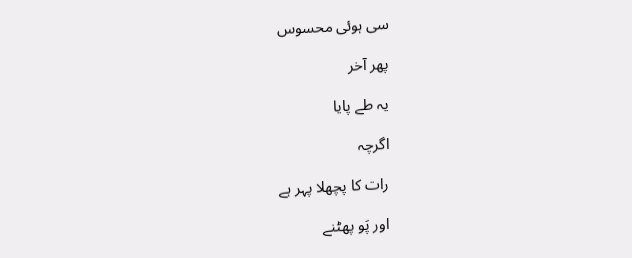سی ہوئی محسوس

پھر آخر

یہ طے پایا

اگرچہ

رات کا پچھلا پہر ہے

اور پَو پھٹنے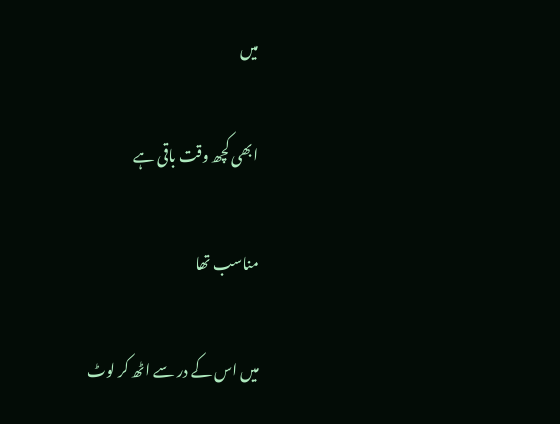میں

ابھی کچھ وقت باقی ہے

مناسب تھا

میں اس کے در سے اٹھ کر لوٹ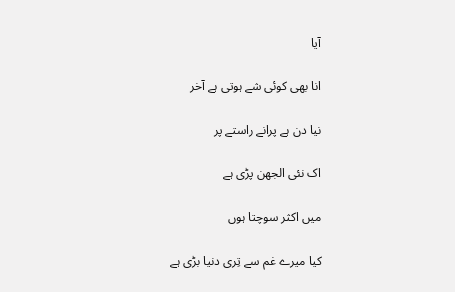آیا

انا بھی کوئی شے ہوتی ہے آخر

نیا دن ہے پرانے راستے پر

اک نئی الجھن پڑی ہے

میں اکثر سوچتا ہوں

کیا میرے غم سے تِری دنیا بڑی ہے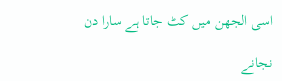اسی الجھن میں کٹ جاتا ہے سارا دن

نجانے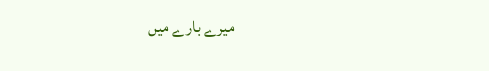میرے بارے میں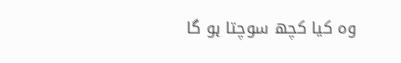وہ کیا کچھ سوچتا ہو گا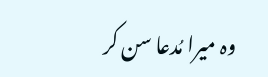وہ میرا مُدعا سن کر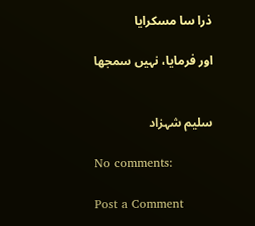ذرا سا مسکرایا

اور فرمایا، نہیں سمجھا


سلیم شہزاد

No comments:

Post a Comment